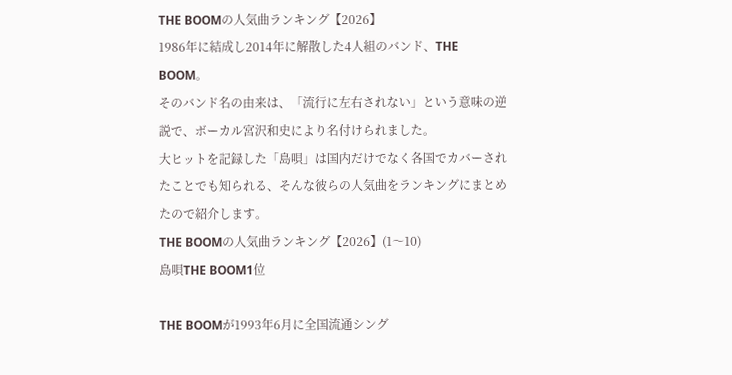THE BOOMの人気曲ランキング【2026】
1986年に結成し2014年に解散した4人組のバンド、THE BOOM。
そのバンド名の由来は、「流行に左右されない」という意味の逆説で、ボーカル宮沢和史により名付けられました。
大ヒットを記録した「島唄」は国内だけでなく各国でカバーされたことでも知られる、そんな彼らの人気曲をランキングにまとめたので紹介します。
THE BOOMの人気曲ランキング【2026】(1〜10)
島唄THE BOOM1位

THE BOOMが1993年6月に全国流通シング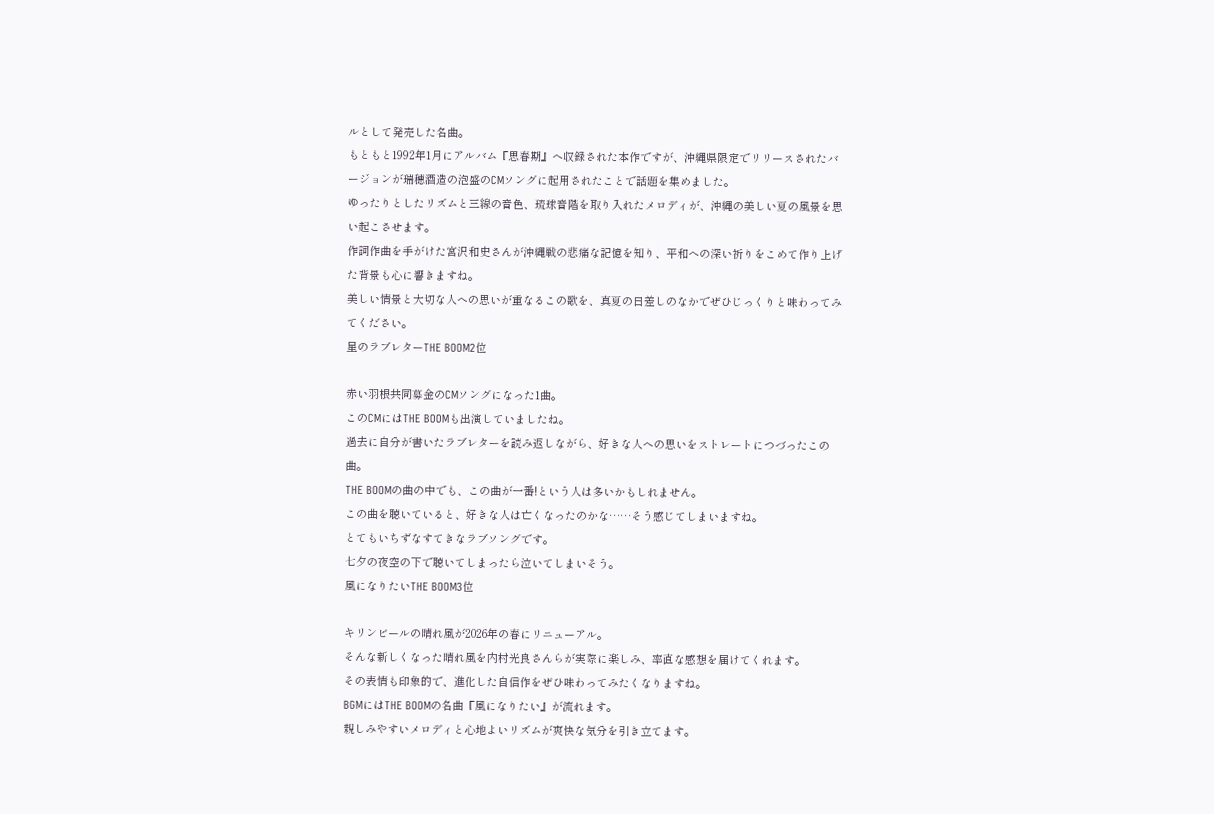ルとして発売した名曲。
もともと1992年1月にアルバム『思春期』へ収録された本作ですが、沖縄県限定でリリースされたバージョンが瑞穂酒造の泡盛のCMソングに起用されたことで話題を集めました。
ゆったりとしたリズムと三線の音色、琉球音階を取り入れたメロディが、沖縄の美しい夏の風景を思い起こさせます。
作詞作曲を手がけた宮沢和史さんが沖縄戦の悲痛な記憶を知り、平和への深い祈りをこめて作り上げた背景も心に響きますね。
美しい情景と大切な人への思いが重なるこの歌を、真夏の日差しのなかでぜひじっくりと味わってみてください。
星のラブレターTHE BOOM2位

赤い羽根共同募金のCMソングになった1曲。
このCMにはTHE BOOMも出演していましたね。
過去に自分が書いたラブレターを読み返しながら、好きな人への思いをストレートにつづったこの曲。
THE BOOMの曲の中でも、この曲が一番!という人は多いかもしれません。
この曲を聴いていると、好きな人は亡くなったのかな……そう感じてしまいますね。
とてもいちずなすてきなラブソングです。
七夕の夜空の下で聴いてしまったら泣いてしまいそう。
風になりたいTHE BOOM3位

キリンビールの晴れ風が2026年の春にリニューアル。
そんな新しくなった晴れ風を内村光良さんらが実際に楽しみ、率直な感想を届けてくれます。
その表情も印象的で、進化した自信作をぜひ味わってみたくなりますね。
BGMにはTHE BOOMの名曲『風になりたい』が流れます。
親しみやすいメロディと心地よいリズムが爽快な気分を引き立てます。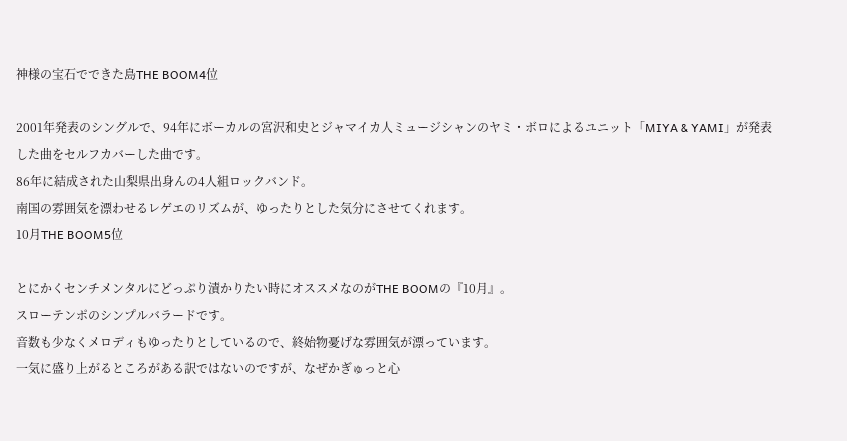神様の宝石でできた島THE BOOM4位

2001年発表のシングルで、94年にボーカルの宮沢和史とジャマイカ人ミュージシャンのヤミ・ボロによるユニット「MIYA & YAMI」が発表した曲をセルフカバーした曲です。
86年に結成された山梨県出身んの4人組ロックバンド。
南国の雰囲気を漂わせるレゲエのリズムが、ゆったりとした気分にさせてくれます。
10月THE BOOM5位

とにかくセンチメンタルにどっぷり漬かりたい時にオススメなのがTHE BOOMの『10月』。
スローテンポのシンプルバラードです。
音数も少なくメロディもゆったりとしているので、終始物憂げな雰囲気が漂っています。
一気に盛り上がるところがある訳ではないのですが、なぜかぎゅっと心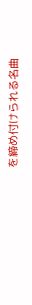を締め付けられる名曲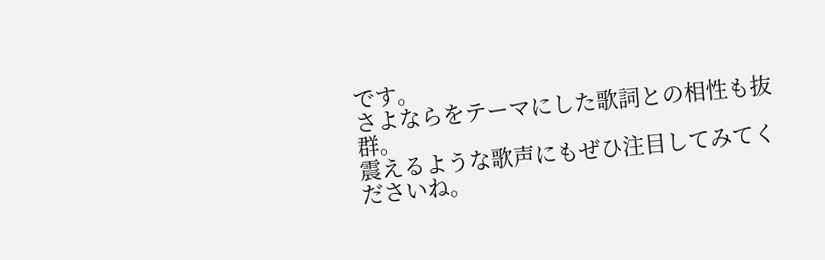です。
さよならをテーマにした歌詞との相性も抜群。
震えるような歌声にもぜひ注目してみてくださいね。